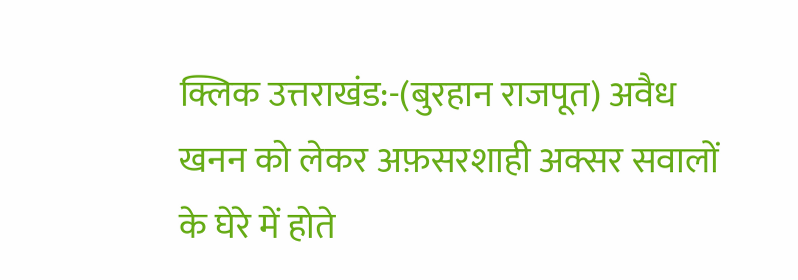क्लिक उत्तराखंड:-(बुरहान राजपूत) अवैध खनन को लेकर अफ़सरशाही अक्सर सवालों के घेरे में होते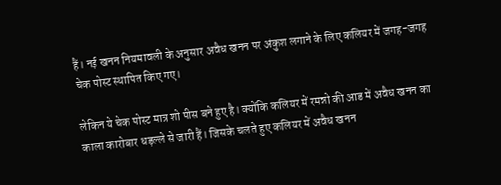हैं। नई खनन नियमावली के अनुसार अवैध खनन पर अंकुश लगाने के लिए कलियर में जगह-जगह चेक पोस्ट स्थापित किए गए।

लेकिन ये चेक पोस्ट मात्र शो पीस बने हुए है। क्योंकि कलियर में रमन्नो की आड में अवैध खनन का काला कारोबार धड़ल्ले से जारी हैं। जिसके चलते हुए कलियर में अवैध खनन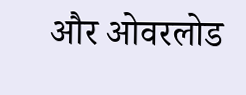और ओवरलोड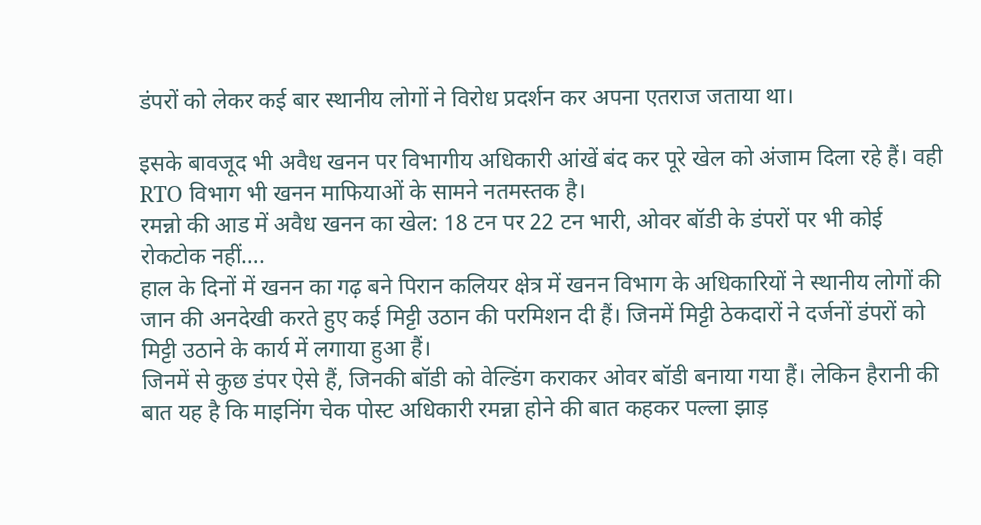डंपरों को लेकर कई बार स्थानीय लोगों ने विरोध प्रदर्शन कर अपना एतराज जताया था।

इसके बावजूद भी अवैध खनन पर विभागीय अधिकारी आंखें बंद कर पूरे खेल को अंजाम दिला रहे हैं। वही RTO विभाग भी खनन माफियाओं के सामने नतमस्तक है।
रमन्नो की आड में अवैध खनन का खेल: 18 टन पर 22 टन भारी, ओवर बॉडी के डंपरों पर भी कोई रोकटोक नहीं….
हाल के दिनों में खनन का गढ़ बने पिरान कलियर क्षेत्र में खनन विभाग के अधिकारियों ने स्थानीय लोगों की जान की अनदेखी करते हुए कई मिट्टी उठान की परमिशन दी हैं। जिनमें मिट्टी ठेकदारों ने दर्जनों डंपरों को मिट्टी उठाने के कार्य में लगाया हुआ हैं।
जिनमें से कुछ डंपर ऐसे हैं, जिनकी बॉडी को वेल्डिंग कराकर ओवर बॉडी बनाया गया हैं। लेकिन हैरानी की बात यह है कि माइनिंग चेक पोस्ट अधिकारी रमन्ना होने की बात कहकर पल्ला झाड़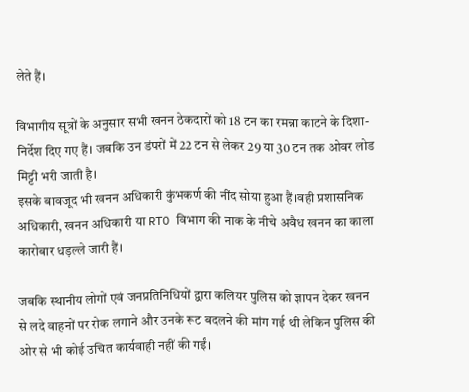लेते हैं।

विभागीय सूत्रों के अनुसार सभी खनन ठेकदारों को 18 टन का रमन्ना काटने के दिशा-निर्देश दिए गए हैं। जबकि उन डंपरों में 22 टन से लेकर 29 या 30 टन तक ओवर लोड मिट्टी भरी जाती है।
इसके बावजूद भी खनन अधिकारी कुंभकर्ण की नींद सोया हुआ हैं।वही प्रशासनिक अधिकारी, खनन अधिकारी या RTO विभाग की नाक के नीचे अवैध खनन का काला कारोबार धड़ल्ले जारी हैं।

जबकि स्थानीय लोगों एवं जनप्रतिनिधियों द्वारा कलियर पुलिस को ज्ञापन देकर खनन से लदे वाहनों पर रोक लगाने और उनके रूट बदलने की मांग गई थी लेकिन पुलिस की ओर से भी कोई उचित कार्यवाही नहीं की गईं।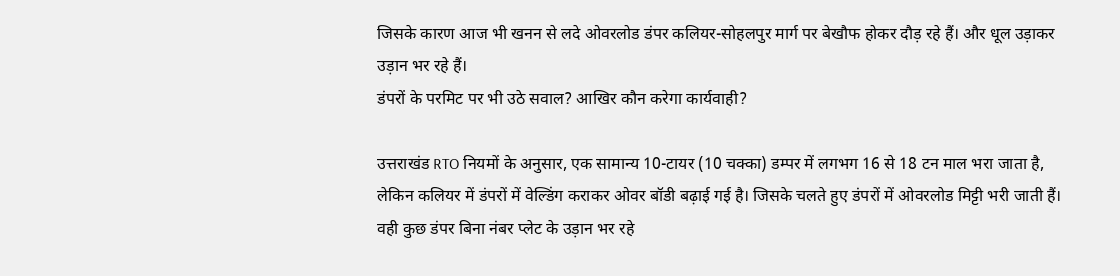जिसके कारण आज भी खनन से लदे ओवरलोड डंपर कलियर-सोहलपुर मार्ग पर बेखौफ होकर दौड़ रहे हैं। और धूल उड़ाकर उड़ान भर रहे हैं।
डंपरों के परमिट पर भी उठे सवाल? आखिर कौन करेगा कार्यवाही?

उत्तराखंड RTO नियमों के अनुसार, एक सामान्य 10-टायर (10 चक्का) डम्पर में लगभग 16 से 18 टन माल भरा जाता है, लेकिन कलियर में डंपरों में वेल्डिंग कराकर ओवर बॉडी बढ़ाई गई है। जिसके चलते हुए डंपरों में ओवरलोड मिट्टी भरी जाती हैं। वही कुछ डंपर बिना नंबर प्लेट के उड़ान भर रहे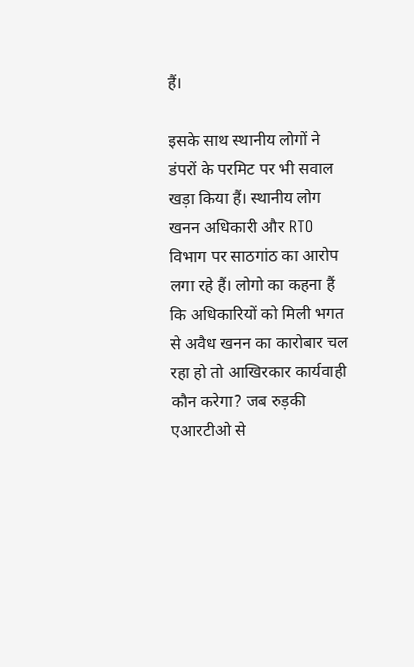हैं।

इसके साथ स्थानीय लोगों ने डंपरों के परमिट पर भी सवाल खड़ा किया हैं। स्थानीय लोग खनन अधिकारी और RTO विभाग पर साठगांठ का आरोप लगा रहे हैं। लोगो का कहना हैं कि अधिकारियों को मिली भगत से अवैध खनन का कारोबार चल रहा हो तो आखिरकार कार्यवाही कौन करेगा? जब रुड़की एआरटीओ से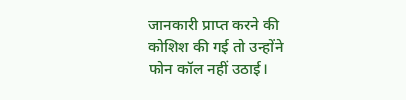जानकारी प्राप्त करने की कोशिश की गई तो उन्होंने फोन कॉल नहीं उठाई।